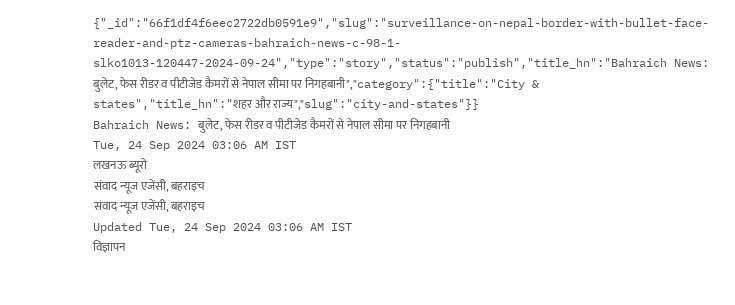{"_id":"66f1df4f6eec2722db0591e9","slug":"surveillance-on-nepal-border-with-bullet-face-reader-and-ptz-cameras-bahraich-news-c-98-1-slko1013-120447-2024-09-24","type":"story","status":"publish","title_hn":"Bahraich News: बुलेट, फेस रीडर व पीटीजेड कैमरों से नेपाल सीमा पर निगहबानी","category":{"title":"City & states","title_hn":"शहर और राज्य","slug":"city-and-states"}}
Bahraich News: बुलेट, फेस रीडर व पीटीजेड कैमरों से नेपाल सीमा पर निगहबानी
Tue, 24 Sep 2024 03:06 AM IST
लखनऊ ब्यूरो
संवाद न्यूज एजेंसी, बहराइच
संवाद न्यूज एजेंसी, बहराइच
Updated Tue, 24 Sep 2024 03:06 AM IST
विज्ञापन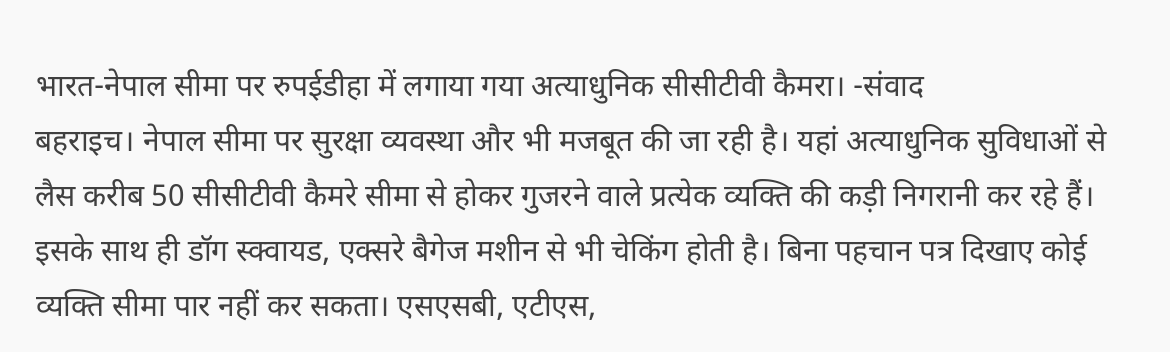भारत-नेपाल सीमा पर रुपईडीहा में लगाया गया अत्याधुनिक सीसीटीवी कैमरा। -संवाद
बहराइच। नेपाल सीमा पर सुरक्षा व्यवस्था और भी मजबूत की जा रही है। यहां अत्याधुनिक सुविधाओं से लैस करीब 50 सीसीटीवी कैमरे सीमा से होकर गुजरने वाले प्रत्येक व्यक्ति की कड़ी निगरानी कर रहे हैं। इसके साथ ही डॉग स्क्वायड, एक्सरे बैगेज मशीन से भी चेकिंग होती है। बिना पहचान पत्र दिखाए कोई व्यक्ति सीमा पार नहीं कर सकता। एसएसबी, एटीएस,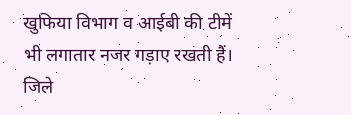खुफिया विभाग व आईबी की टीमें भी लगातार नजर गड़ाए रखती हैं।
जिले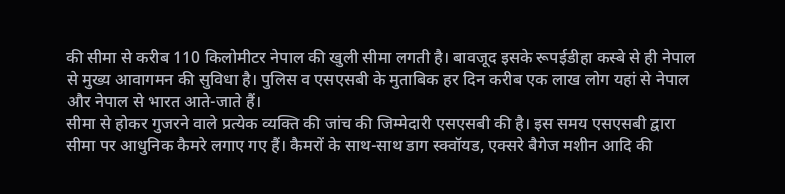की सीमा से करीब 110 किलोमीटर नेपाल की खुली सीमा लगती है। बावजूद इसके रूपईडीहा कस्बे से ही नेपाल से मुख्य आवागमन की सुविधा है। पुलिस व एसएसबी के मुताबिक हर दिन करीब एक लाख लोग यहां से नेपाल और नेपाल से भारत आते-जाते हैं।
सीमा से होकर गुजरने वाले प्रत्येक व्यक्ति की जांच की जिम्मेदारी एसएसबी की है। इस समय एसएसबी द्वारा सीमा पर आधुनिक कैमरे लगाए गए हैं। कैमरों के साथ-साथ डाग स्क्वॉयड, एक्सरे बैगेज मशीन आदि की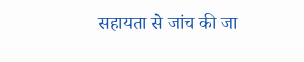सहायता से जांच की जा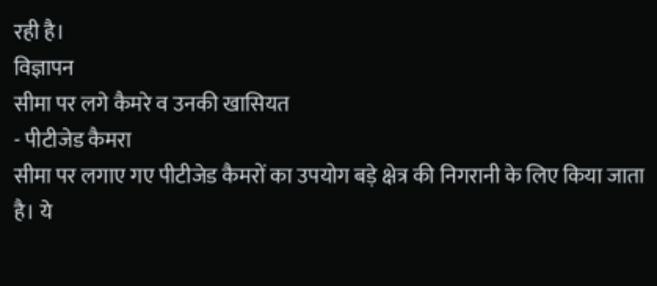रही है।
विज्ञापन
सीमा पर लगे कैमरे व उनकी खासियत
- पीटीजेड कैमरा
सीमा पर लगाए गए पीटीजेड कैमरों का उपयोग बड़े क्षेत्र की निगरानी के लिए किया जाता है। ये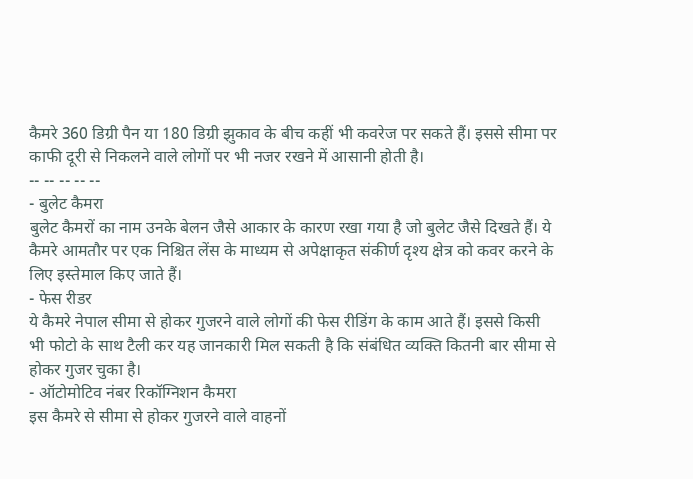कैमरे 360 डिग्री पैन या 180 डिग्री झुकाव के बीच कहीं भी कवरेज पर सकते हैं। इससे सीमा पर काफी दूरी से निकलने वाले लोगों पर भी नजर रखने में आसानी होती है।
-- -- -- -- --
- बुलेट कैमरा
बुलेट कैमरों का नाम उनके बेलन जैसे आकार के कारण रखा गया है जो बुलेट जैसे दिखते हैं। ये कैमरे आमतौर पर एक निश्चित लेंस के माध्यम से अपेक्षाकृत संकीर्ण दृश्य क्षेत्र को कवर करने के लिए इस्तेमाल किए जाते हैं।
- फेस रीडर
ये कैमरे नेपाल सीमा से होकर गुजरने वाले लोगों की फेस रीडिंग के काम आते हैं। इससे किसी भी फोटो के साथ टैली कर यह जानकारी मिल सकती है कि संबंधित व्यक्ति कितनी बार सीमा से होकर गुजर चुका है।
- ऑटोमोटिव नंबर रिकॉग्निशन कैमरा
इस कैमरे से सीमा से होकर गुजरने वाले वाहनों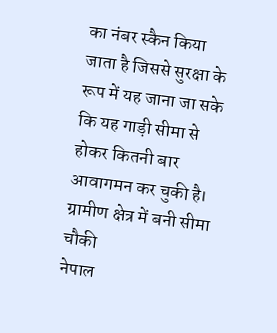का नंबर स्कैन किया जाता है जिससे सुरक्षा के रूप में यह जाना जा सके कि यह गाड़ी सीमा से होकर कितनी बार आवागमन कर चुकी है।
ग्रामीण क्षेत्र में बनी सीमा चौकी
नेपाल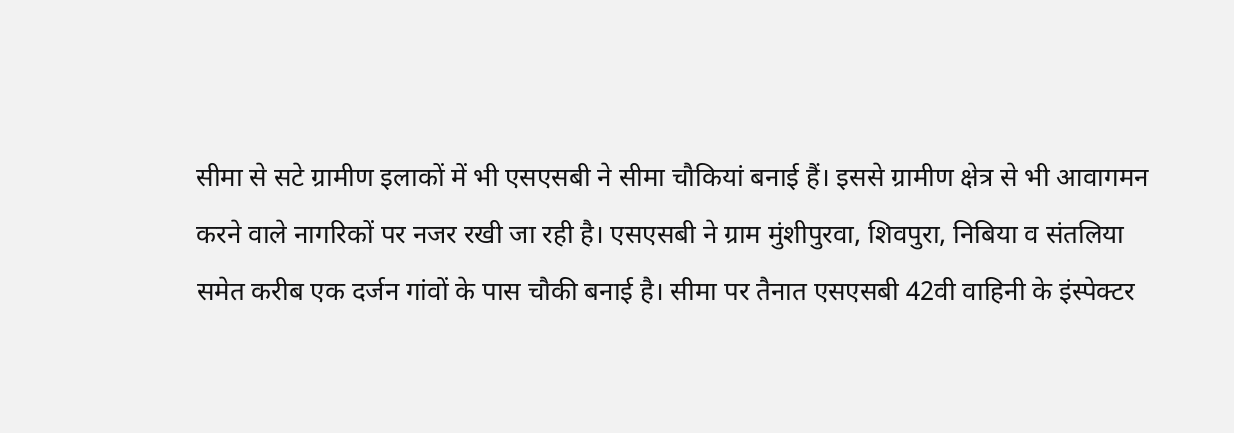सीमा से सटे ग्रामीण इलाकों में भी एसएसबी ने सीमा चौकियां बनाई हैं। इससे ग्रामीण क्षेत्र से भी आवागमन करने वाले नागरिकों पर नजर रखी जा रही है। एसएसबी ने ग्राम मुंशीपुरवा, शिवपुरा, निबिया व संतलिया समेत करीब एक दर्जन गांवों के पास चौकी बनाई है। सीमा पर तैनात एसएसबी 42वी वाहिनी के इंस्पेक्टर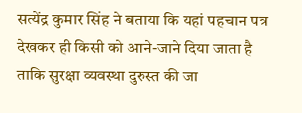सत्येंद्र कुमार सिंह ने बताया कि यहां पहचान पत्र देखकर ही किसी को आने-जाने दिया जाता है ताकि सुरक्षा व्यवस्था दुरुस्त की जा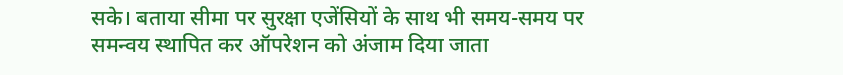सके। बताया सीमा पर सुरक्षा एजेंसियों के साथ भी समय-समय पर समन्वय स्थापित कर ऑपरेशन को अंजाम दिया जाता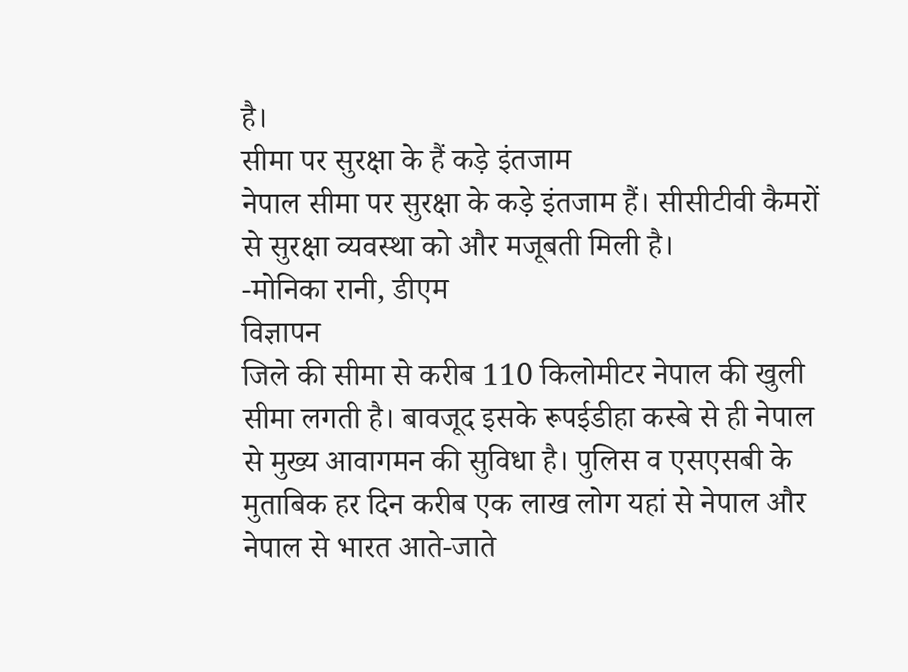है।
सीमा पर सुरक्षा के हैं कड़े इंतजाम
नेपाल सीमा पर सुरक्षा के कड़े इंतजाम हैं। सीसीटीवी कैमरों से सुरक्षा व्यवस्था को और मजूबती मिली है।
-मोनिका रानी, डीएम
विज्ञापन
जिले की सीमा से करीब 110 किलोमीटर नेपाल की खुली सीमा लगती है। बावजूद इसके रूपईडीहा कस्बे से ही नेपाल से मुख्य आवागमन की सुविधा है। पुलिस व एसएसबी के मुताबिक हर दिन करीब एक लाख लोग यहां से नेपाल और नेपाल से भारत आते-जाते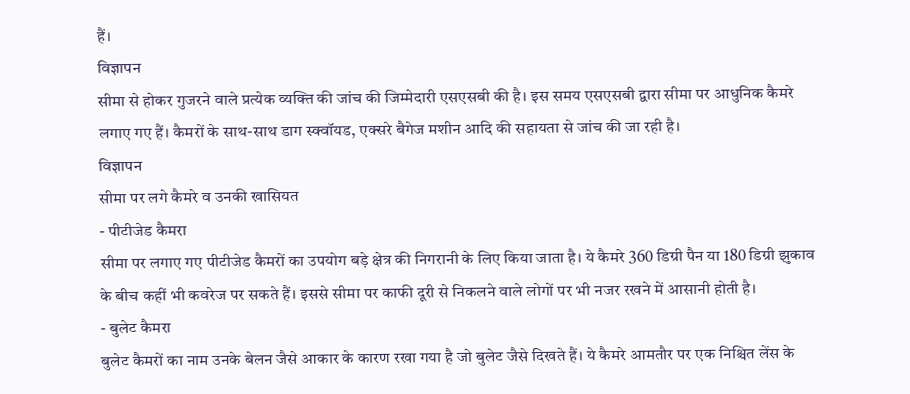हैं।
विज्ञापन
सीमा से होकर गुजरने वाले प्रत्येक व्यक्ति की जांच की जिम्मेदारी एसएसबी की है। इस समय एसएसबी द्वारा सीमा पर आधुनिक कैमरे लगाए गए हैं। कैमरों के साथ-साथ डाग स्क्वॉयड, एक्सरे बैगेज मशीन आदि की सहायता से जांच की जा रही है।
विज्ञापन
सीमा पर लगे कैमरे व उनकी खासियत
- पीटीजेड कैमरा
सीमा पर लगाए गए पीटीजेड कैमरों का उपयोग बड़े क्षेत्र की निगरानी के लिए किया जाता है। ये कैमरे 360 डिग्री पैन या 180 डिग्री झुकाव के बीच कहीं भी कवरेज पर सकते हैं। इससे सीमा पर काफी दूरी से निकलने वाले लोगों पर भी नजर रखने में आसानी होती है।
- बुलेट कैमरा
बुलेट कैमरों का नाम उनके बेलन जैसे आकार के कारण रखा गया है जो बुलेट जैसे दिखते हैं। ये कैमरे आमतौर पर एक निश्चित लेंस के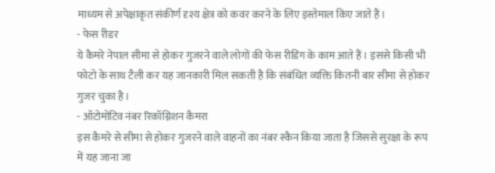माध्यम से अपेक्षाकृत संकीर्ण दृश्य क्षेत्र को कवर करने के लिए इस्तेमाल किए जाते हैं।
- फेस रीडर
ये कैमरे नेपाल सीमा से होकर गुजरने वाले लोगों की फेस रीडिंग के काम आते हैं। इससे किसी भी फोटो के साथ टैली कर यह जानकारी मिल सकती है कि संबंधित व्यक्ति कितनी बार सीमा से होकर गुजर चुका है।
- ऑटोमोटिव नंबर रिकॉग्निशन कैमरा
इस कैमरे से सीमा से होकर गुजरने वाले वाहनों का नंबर स्कैन किया जाता है जिससे सुरक्षा के रूप में यह जाना जा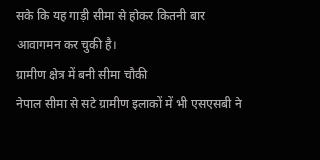सके कि यह गाड़ी सीमा से होकर कितनी बार आवागमन कर चुकी है।
ग्रामीण क्षेत्र में बनी सीमा चौकी
नेपाल सीमा से सटे ग्रामीण इलाकों में भी एसएसबी ने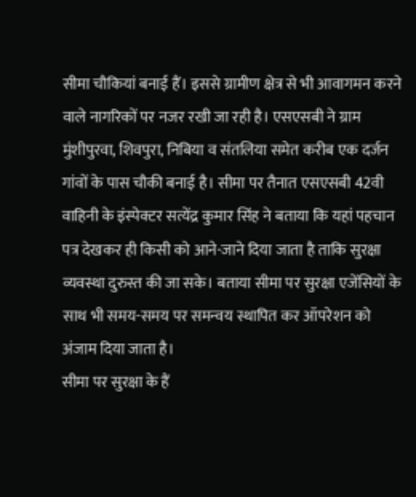सीमा चौकियां बनाई हैं। इससे ग्रामीण क्षेत्र से भी आवागमन करने वाले नागरिकों पर नजर रखी जा रही है। एसएसबी ने ग्राम मुंशीपुरवा, शिवपुरा, निबिया व संतलिया समेत करीब एक दर्जन गांवों के पास चौकी बनाई है। सीमा पर तैनात एसएसबी 42वी वाहिनी के इंस्पेक्टर सत्येंद्र कुमार सिंह ने बताया कि यहां पहचान पत्र देखकर ही किसी को आने-जाने दिया जाता है ताकि सुरक्षा व्यवस्था दुरुस्त की जा सके। बताया सीमा पर सुरक्षा एजेंसियों के साथ भी समय-समय पर समन्वय स्थापित कर ऑपरेशन को अंजाम दिया जाता है।
सीमा पर सुरक्षा के हैं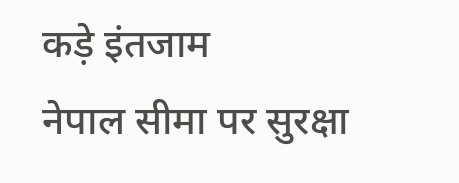कड़े इंतजाम
नेपाल सीमा पर सुरक्षा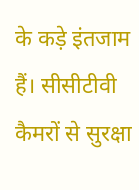के कड़े इंतजाम हैं। सीसीटीवी कैमरों से सुरक्षा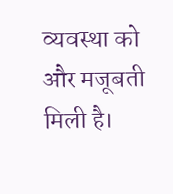व्यवस्था को और मजूबती मिली है।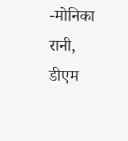-मोनिका रानी, डीएम